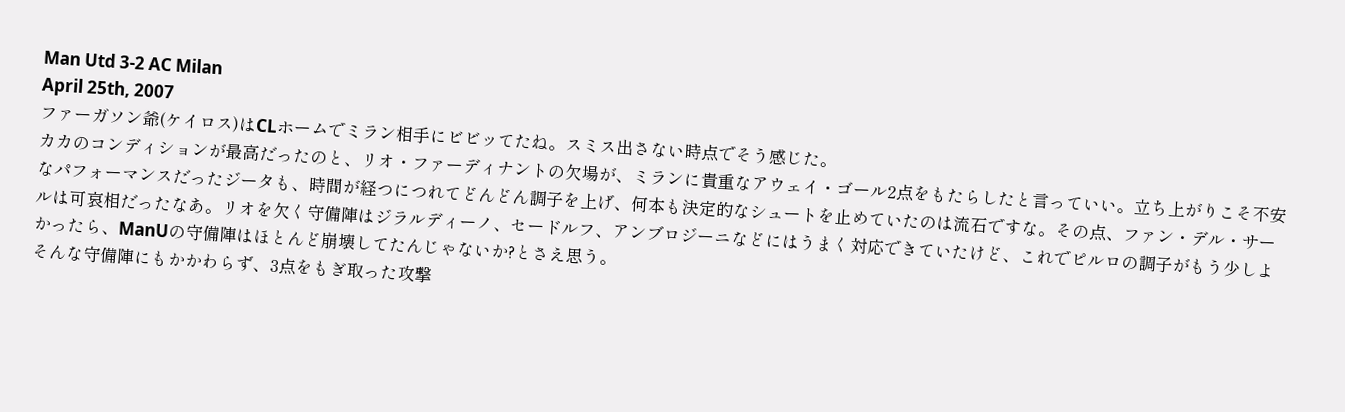Man Utd 3-2 AC Milan
April 25th, 2007
ファーガソン爺(ケイロス)はCLホームでミラン相手にビビッてたね。スミス出さない時点でそう感じた。
カカのコンディションが最高だったのと、リオ・ファーディナントの欠場が、ミランに貴重なアウェイ・ゴール2点をもたらしたと言っていい。立ち上がりこそ不安なパフォーマンスだったジータも、時間が経つにつれてどんどん調子を上げ、何本も決定的なシュートを止めていたのは流石ですな。その点、ファン・デル・サールは可哀相だったなあ。リオを欠く守備陣はジラルディーノ、セードルフ、アンブロジーニなどにはうまく対応できていたけど、これでピルロの調子がもう少しよかったら、ManUの守備陣はほとんど崩壊してたんじゃないか?とさえ思う。
そんな守備陣にもかかわらず、3点をもぎ取った攻撃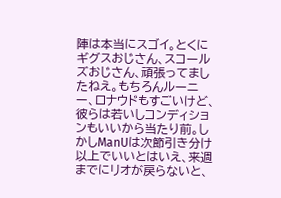陣は本当にスゴイ。とくにギグスおじさん、スコールズおじさん、頑張ってましたねえ。もちろんルーニー、ロナウドもすごいけど、彼らは若いしコンディションもいいから当たり前。しかしManUは次節引き分け以上でいいとはいえ、来週までにリオが戻らないと、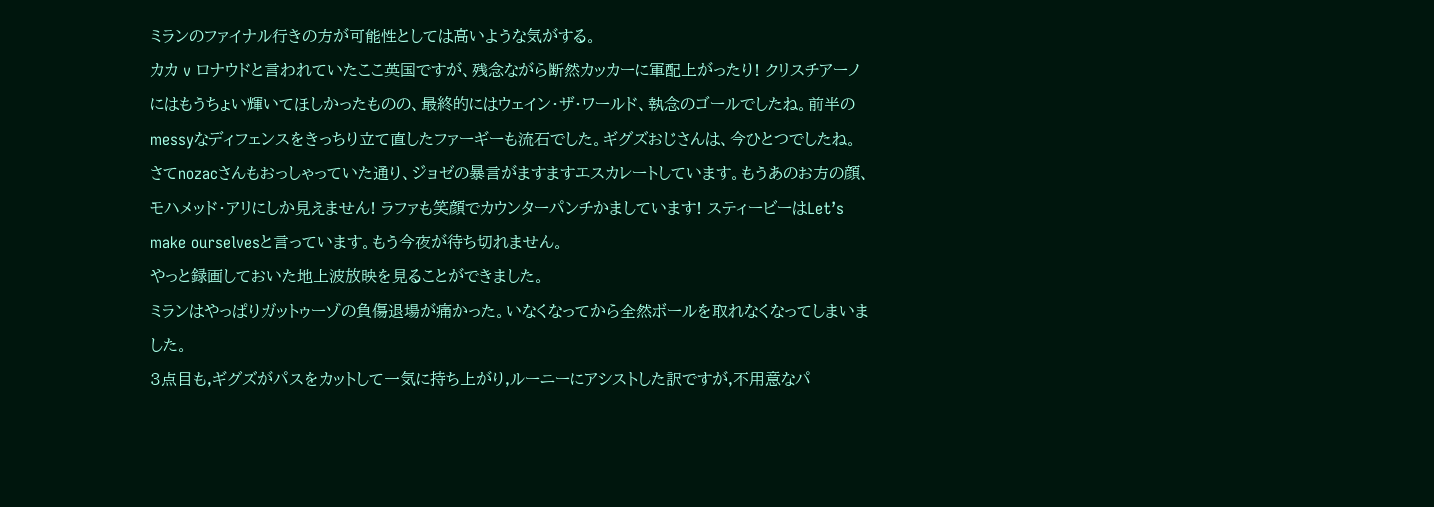ミランのファイナル行きの方が可能性としては高いような気がする。
カカ v ロナウドと言われていたここ英国ですが、残念ながら断然カッカーに軍配上がったり! クリスチアーノにはもうちょい輝いてほしかったものの、最終的にはウェイン・ザ・ワールド、執念のゴールでしたね。前半のmessyなディフェンスをきっちり立て直したファーギーも流石でした。ギグズおじさんは、今ひとつでしたね。
さてnozacさんもおっしゃっていた通り、ジョゼの暴言がますますエスカレートしています。もうあのお方の顔、モハメッド・アリにしか見えません! ラファも笑顔でカウンターパンチかましています! スティービーはLet’s make ourselvesと言っています。もう今夜が待ち切れません。
やっと録画しておいた地上波放映を見ることができました。
ミランはやっぱりガットゥーゾの負傷退場が痛かった。いなくなってから全然ボールを取れなくなってしまいました。
3点目も,ギグズがパスをカットして一気に持ち上がり,ルーニーにアシストした訳ですが,不用意なパ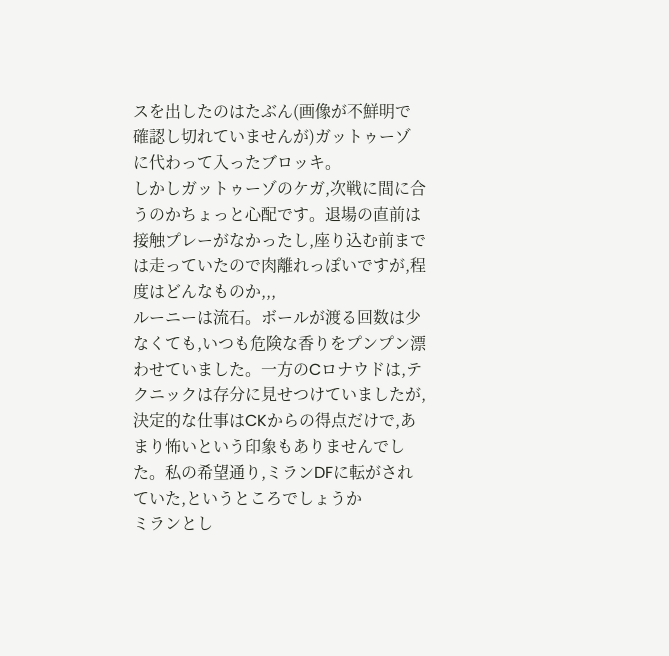スを出したのはたぶん(画像が不鮮明で確認し切れていませんが)ガットゥーゾに代わって入ったブロッキ。
しかしガットゥーゾのケガ,次戦に間に合うのかちょっと心配です。退場の直前は接触プレーがなかったし,座り込む前までは走っていたので肉離れっぽいですが,程度はどんなものか,,,
ルーニーは流石。ボールが渡る回数は少なくても,いつも危険な香りをプンプン漂わせていました。一方のCロナウドは,テクニックは存分に見せつけていましたが,決定的な仕事はCKからの得点だけで,あまり怖いという印象もありませんでした。私の希望通り,ミランDFに転がされていた,というところでしょうか
ミランとし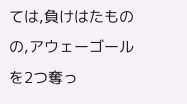ては,負けはたものの,アウェーゴールを2つ奪っ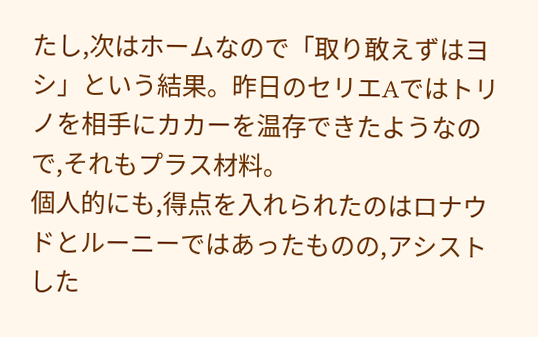たし,次はホームなので「取り敢えずはヨシ」という結果。昨日のセリエAではトリノを相手にカカーを温存できたようなので,それもプラス材料。
個人的にも,得点を入れられたのはロナウドとルーニーではあったものの,アシストした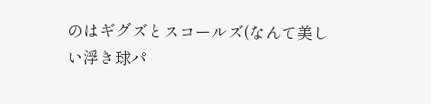のはギグズとスコールズ(なんて美しい浮き球パ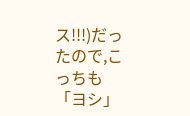ス!!!)だったので,こっちも「ヨシ」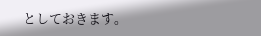としておきます。